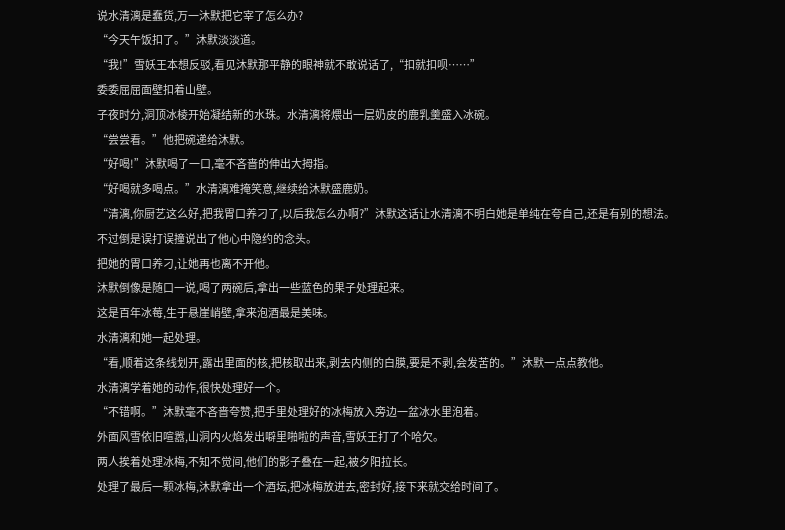说水清漓是蠢货,万一沐默把它宰了怎么办?
“今天午饭扣了。”沐默淡淡道。
“我!”雪妖王本想反驳,看见沐默那平静的眼神就不敢说话了,“扣就扣呗……”
委委屈屈面壁扣着山壁。
子夜时分,洞顶冰棱开始凝结新的水珠。水清漓将煨出一层奶皮的鹿乳羹盛入冰碗。
“尝尝看。”他把碗递给沐默。
“好喝!”沐默喝了一口,毫不吝啬的伸出大拇指。
“好喝就多喝点。”水清漓难掩笑意,继续给沐默盛鹿奶。
“清漓,你厨艺这么好,把我胃口养刁了,以后我怎么办啊?”沐默这话让水清漓不明白她是单纯在夸自己,还是有别的想法。
不过倒是误打误撞说出了他心中隐约的念头。
把她的胃口养刁,让她再也离不开他。
沐默倒像是随口一说,喝了两碗后,拿出一些蓝色的果子处理起来。
这是百年冰莓,生于悬崖峭壁,拿来泡酒最是美味。
水清漓和她一起处理。
“看,顺着这条线划开,露出里面的核,把核取出来,剥去内侧的白膜,要是不剥,会发苦的。”沐默一点点教他。
水清漓学着她的动作,很快处理好一个。
“不错啊。”沐默毫不吝啬夸赞,把手里处理好的冰梅放入旁边一盆冰水里泡着。
外面风雪依旧喧嚣,山洞内火焰发出噼里啪啦的声音,雪妖王打了个哈欠。
两人挨着处理冰梅,不知不觉间,他们的影子叠在一起,被夕阳拉长。
处理了最后一颗冰梅,沐默拿出一个酒坛,把冰梅放进去,密封好,接下来就交给时间了。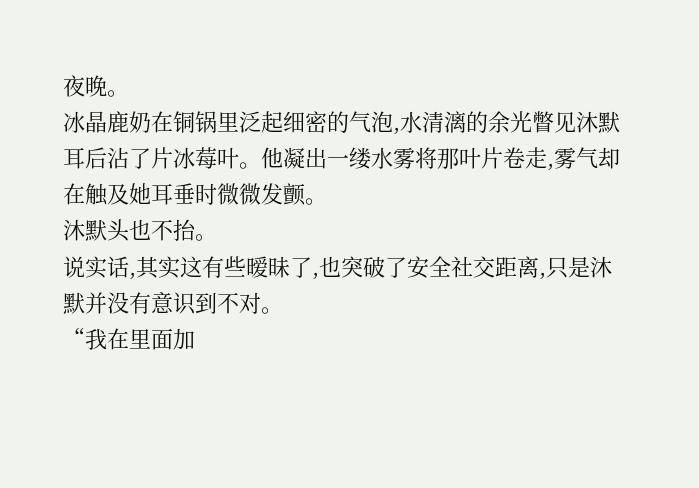夜晚。
冰晶鹿奶在铜锅里泛起细密的气泡,水清漓的余光瞥见沐默耳后沾了片冰莓叶。他凝出一缕水雾将那叶片卷走,雾气却在触及她耳垂时微微发颤。
沐默头也不抬。
说实话,其实这有些暧昧了,也突破了安全社交距离,只是沐默并没有意识到不对。
“我在里面加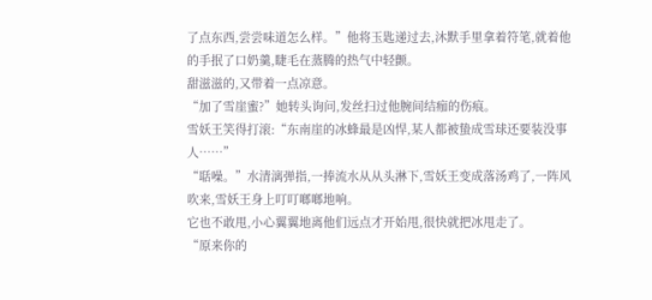了点东西,尝尝味道怎么样。”他将玉匙递过去,沐默手里拿着符笔,就着他的手抿了口奶羹,睫毛在蒸腾的热气中轻颤。
甜滋滋的,又带着一点凉意。
“加了雪崖蜜?”她转头询问,发丝扫过他腕间结痂的伤痕。
雪妖王笑得打滚:“东南崖的冰蜂最是凶悍,某人都被蛰成雪球还要装没事人……”
“聒噪。”水清漓弹指,一捧流水从从头淋下,雪妖王变成落汤鸡了,一阵风吹来,雪妖王身上叮叮啷啷地响。
它也不敢甩,小心翼翼地离他们远点才开始甩,很快就把冰甩走了。
“原来你的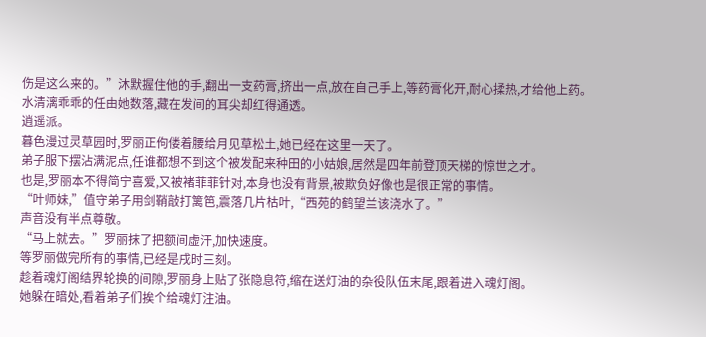伤是这么来的。”沐默握住他的手,翻出一支药膏,挤出一点,放在自己手上,等药膏化开,耐心揉热,才给他上药。
水清漓乖乖的任由她数落,藏在发间的耳尖却红得通透。
逍遥派。
暮色漫过灵草园时,罗丽正佝偻着腰给月见草松土,她已经在这里一天了。
弟子服下摆沾满泥点,任谁都想不到这个被发配来种田的小姑娘,居然是四年前登顶天梯的惊世之才。
也是,罗丽本不得简宁喜爱,又被褚菲菲针对,本身也没有背景,被欺负好像也是很正常的事情。
“叶师妹,”值守弟子用剑鞘敲打篱笆,震落几片枯叶,“西苑的鹤望兰该浇水了。”
声音没有半点尊敬。
“马上就去。”罗丽抹了把额间虚汗,加快速度。
等罗丽做完所有的事情,已经是戌时三刻。
趁着魂灯阁结界轮换的间隙,罗丽身上贴了张隐息符,缩在送灯油的杂役队伍末尾,跟着进入魂灯阁。
她躲在暗处,看着弟子们挨个给魂灯注油。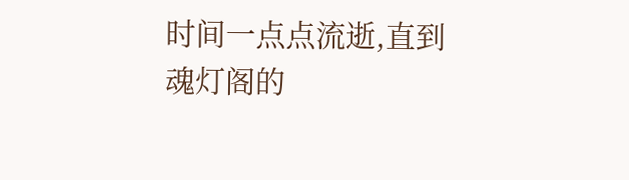时间一点点流逝,直到魂灯阁的